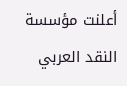أعلنت مؤسسة النقد العربي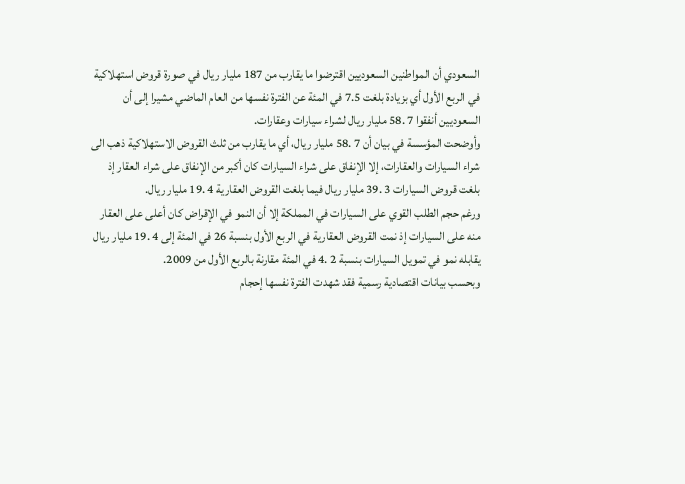السعودي أن المواطنين السعوديين اقترضوا ما يقارب من 187 مليار ريال في صورة قروض استهلاكية في الربع الأول أي بزيادة بلغت 7.5 في المئة عن الفترة نفسها من العام الماضي مشيرا إلى أن السعوديين أنفقوا 7 .58 مليار ريال لشراء سيارات وعقارات.
وأوضحت المؤسسة في بيان أن 7 .58 مليار ريال، أي ما يقارب من ثلث القروض الاستهلاكية ذهب الى شراء السيارات والعقارات، إلا الإنفاق على شراء السيارات كان أكبر من الإنفاق على شراء العقار إذ بلغت قروض السيارات 3 .39 مليار ريال فيما بلغت القروض العقارية 4 .19 مليار ريال.
ورغم حجم الطلب القوي على السيارات في المملكة إلا أن النمو في الإقراض كان أعلى على العقار منه على السيارات إذ نمت القروض العقارية في الربع الأول بنسبة 26 في المئة إلى 4 .19 مليار ريال يقابله نمو في تمويل السيارات بنسبة 2 .4 في المئة مقارنة بالربع الأول من 2009.
وبحسب بيانات اقتصادية رسمية فقد شهدت الفترة نفسها إحجام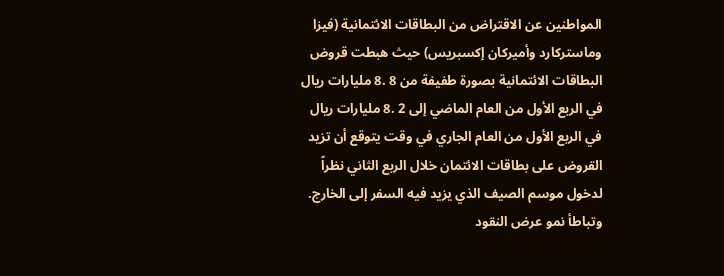المواطنين عن الاقتراض من البطاقات الائتمانية (فيزا وماستركارد وأميركان إكسبريس) حيث هبطت قروض البطاقات الائتمانية بصورة طفيفة من 8 .8 مليارات ريال في الربع الأول من العام الماضي إلى 2 .8 مليارات ريال في الربع الأول من العام الجاري في وقت يتوقع أن تزيد القروض على بطاقات الائتمان خلال الربع الثاني نظراً لدخول موسم الصيف الذي يزيد فيه السفر إلى الخارج.
وتباطأ نمو عرض النقود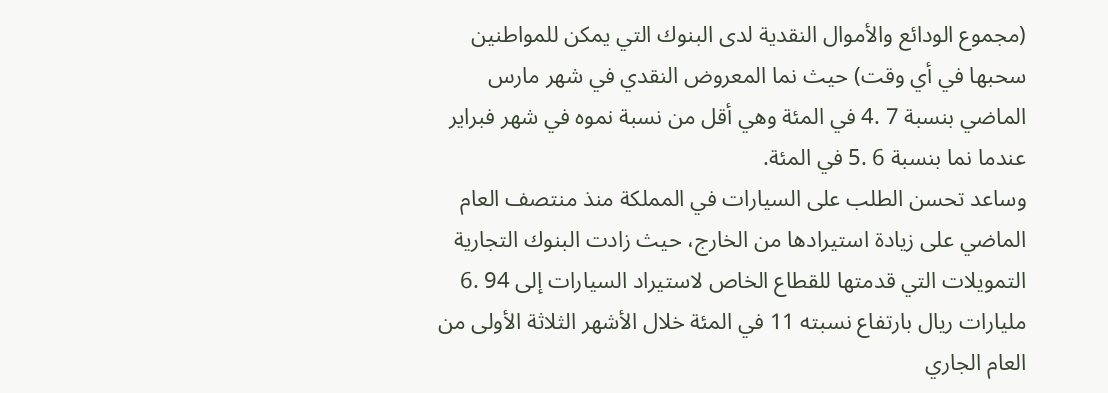(مجموع الودائع والأموال النقدية لدى البنوك التي يمكن للمواطنين سحبها في أي وقت) حيث نما المعروض النقدي في شهر مارس الماضي بنسبة 7 .4 في المئة وهي أقل من نسبة نموه في شهر فبراير عندما نما بنسبة 6 .5 في المئة.
وساعد تحسن الطلب على السيارات في المملكة منذ منتصف العام الماضي على زيادة استيرادها من الخارج، حيث زادت البنوك التجارية التمويلات التي قدمتها للقطاع الخاص لاستيراد السيارات إلى 94 .6 مليارات ريال بارتفاع نسبته 11 في المئة خلال الأشهر الثلاثة الأولى من العام الجاري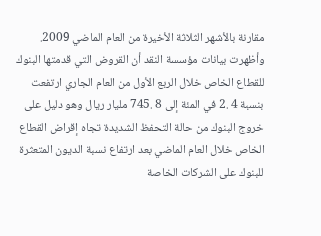مقارنة بالأشهر الثلاثة الأخيرة من العام الماضي 2009.
وأظهرت بيانات مؤسسة النقد أن القروض التي قدمتها البنوك للقطاع الخاص خلال الربع الأول من العام الجاري ارتفعت بنسبة 4 .2 في المئة إلى 8 .745 مليار ريال وهو دليل على خروج البنوك من حالة التحفظ الشديدة تجاه إقراض القطاع الخاص خلال العام الماضي بعد ارتفاع نسبة الديون المتعثرة للبنوك على الشركات الخاصة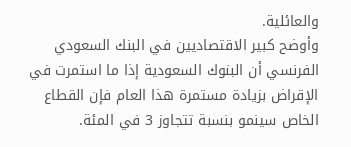والعائلية.
وأوضح كبير الاقتصاديين في البنك السعودي الفرنسي أن البنوك السعودية إذا ما استمرت في الإقراض بزيادة مستمرة هذا العام فإن القطاع الخاص سينمو بنسبة تتجاوز 3 في المئة.